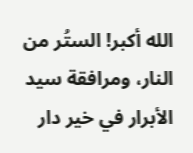الله أكبر! الستُر من النار، ومرافقة سيد الأبرار في خير دار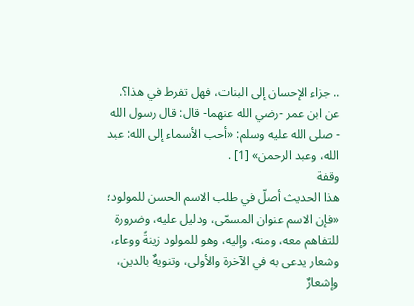.. جزاء الإحسان إلى البنات، فهل تفرط في هذا؟.
عن ابن عمر -رضي الله عنهما- قال: قال رسول الله - صلى الله عليه وسلم: «أحب الأسماء إلى الله: عبد الله، وعبد الرحمن» [1] .
وقفة
هذا الحديث أصلّ في طلب الاسم الحسن للمولود؛ «فإن الاسم عنوان المسمّى، ودليل عليه، وضرورة للتفاهم معه، ومنه، وإليه، وهو للمولود زينةً ووعاء، وشعار يدعى به في الآخرة والأولى، وتنويهٌ بالدين، وإشعارٌ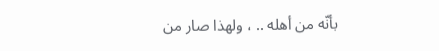بأنّه من أهله .. ، ولهذا صار من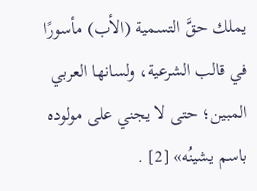يملك حقَّ التسمية (الأب) مأسورًا في قالب الشرعية، ولسانها العربي المبين؛ حتى لا يجني على مولوده باسم يشينُه» [2] .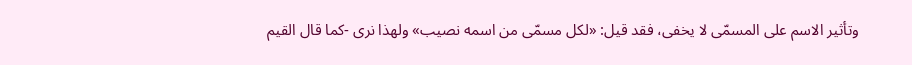وتأثير الاسم على المسمّى لا يخفى، فقد قيل: «لكل مسمّى من اسمه نصيب» ولهذا نرى -كما قال القيم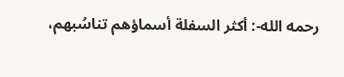رحمه الله-: أكثر السفلة أسماؤهم تناسُبهم،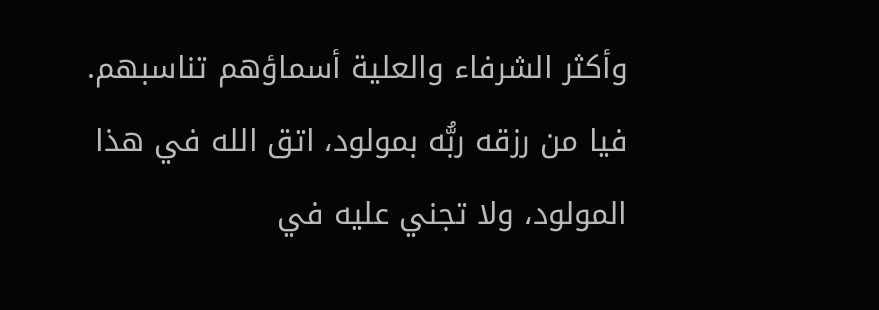وأكثر الشرفاء والعلية أسماؤهم تناسبهم.
فيا من رزقه ربُّه بمولود، اتق الله في هذا المولود، ولا تجني عليه في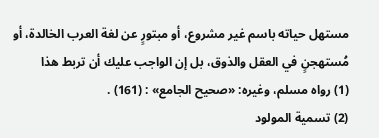مستهل حياته باسم غير مشروع، أو مبتورٍ عن لغة العرب الخالدة، أو مُستهجنٍ في العقل والذوق، بل إن الواجب عليك أن تربط هذا
(1) رواه مسلم، وغيره: «صحيح الجامع» : (161) .
(2) تسمية المولود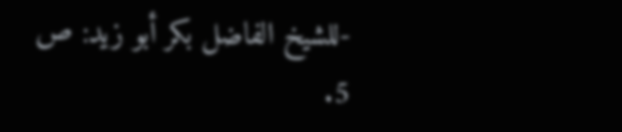-للشيخ الفاضل بكر أبو زيد: ص 5.